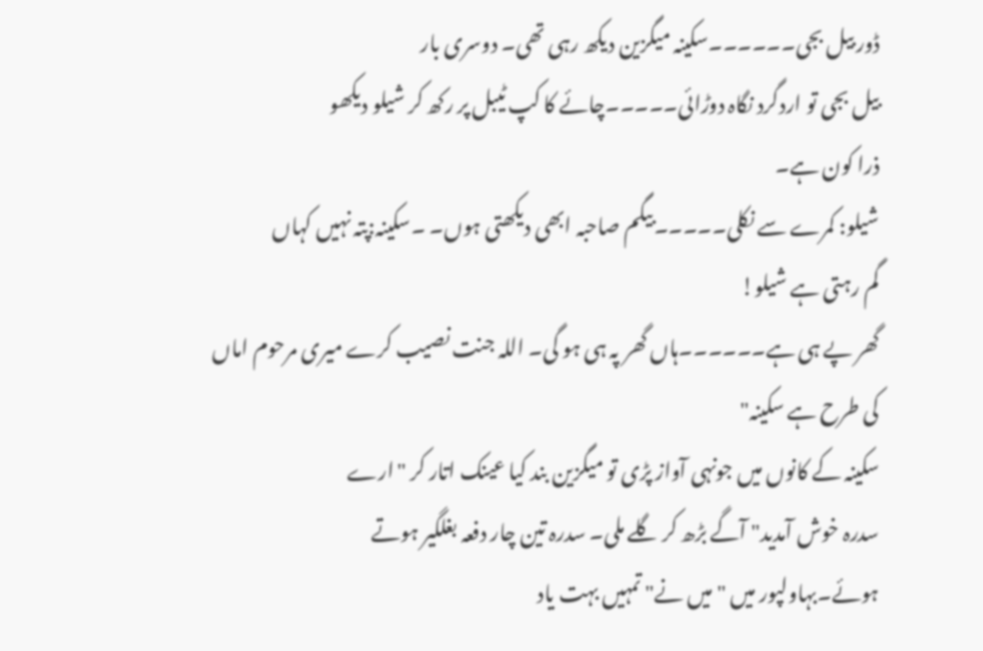ڈور بیل بجی۔۔۔۔۔۔سکینہ میگزین دیکھ رہی تھی۔ دوسری بار
بیل بجی تو اردگرد نگاہ دوڑائی۔۔۔۔۔چائے کا کپ ٹیبل پر رکھ کر شیلو دیکھو
ذرا کون ہے۔
شیلو: کمرے سے نکلی۔۔۔۔۔بیگم صاحبہ ابھی دیکھتی ہوں۔ ۔سکینہ:پتہ نہیں کہاں
گم رہتی ہے شیلو!
گھر پے ہی ہے۔۔۔۔۔۔ہاں گھر پہ ہی ہو گی۔ اللہ جنت نصیب کرے میری مرحوم اماں
کی طرح ہے سکینہ"
سکینہ کے کانوں میں جونہی آواز پڑی تو میگزین بند کیا عینک اتار کر "ارے
سدرہ خوش آمدید" آگے بڑھ کر گلے ملی۔ سدرہ تین چار دفعہ بغلگیر ہوتے
ہوئے۔بہاولپور میں "میں نے" تمہیں بہت یاد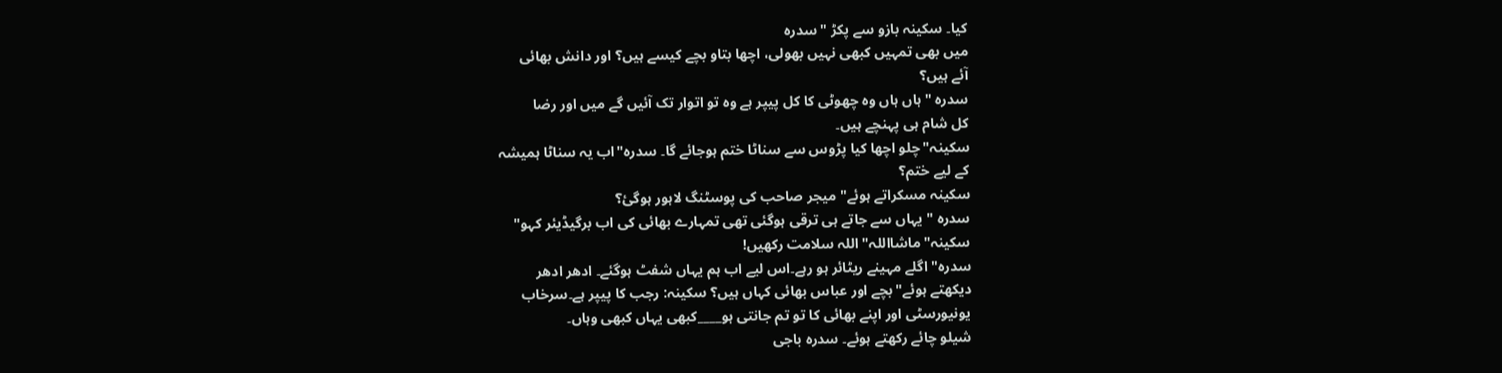کیا۔ سکینہ بازو سے پکڑ "سدرہ
میں بھی تمہیں کبھی نہیں بھولی، اچھا بتاو بچے کیسے ہیں؟ اور دانش بھائی
آئے ہیں؟
سدرہ "ہاں ہاں وہ چھوٹی کا کل پیپر ہے وہ تو اتوار تک آئیں گے میں اور رضا
کل شام ہی پہنچے ہیں۔
سکینہ"چلو اچھا کیا پڑوس سے سناٹا ختم ہوجائے گا۔ سدرہ"اب یہ سناٹا ہمیشہ
کے لیے ختم؟
سکینہ مسکراتے ہوئے" میجر صاحب کی پوسٹنگ لاہور ہوگئ؟
سدرہ " یہاں سے جاتے ہی ترقی ہوگئی تھی تمہارے بھائی کی اب برگیڈیئر کہو"
سکینہ"ماشااللہ" اللہ سلامت رکھیں!
سدرہ" اگلے مہینے ریٹائر ہو رہے۔اس لیے اب ہم یہاں شفٹ ہوگئے۔ ادھر ادھر
دیکھتے ہوئے"بچے اور عباس بھائی کہاں ہیں؟ سکینہ: رجب کا پیپر ہے۔سرخاب
یونیورسٹی اور اپنے بھائی کا تو تم جانتی ہو____کبھی یہاں کبھی وہاں۔
شیلو چائے رکھتے ہوئے۔ سدرہ باجی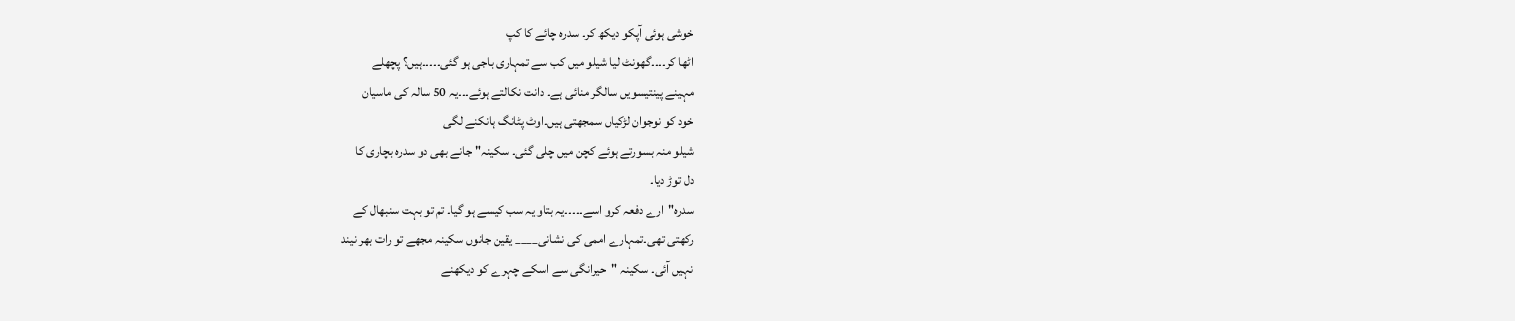خوشی ہوئی آپکو دیکھ کر۔ سدرہ چائے کا کپ
اٹھا کر۔۔۔۔گھونٹ لیا شیلو میں کب سے تمہاری باجی ہو گئی۔۔۔۔۔ہیں؟ پچھلے
مہینے پینتیسویں سالگر منائی ہے۔ دانت نکالتے ہوئے۔۔۔یہ 50 سالہ کی ماسیان
خود کو نوجوان لڑکیاں سمجھتی ہیں۔اوٹ پٹانگ ہانکنے لگی
شیلو منہ بسورتے ہوئے کچن میں چلی گئی۔ سکینہ" جانے بھی دو سدرہ بچاری کا
دل توڑ دیا۔
سدرہ"ارے دفعہ کرو اسے۔۔۔۔۔یہ بتاو یہ سب کیسے ہو گیا۔ تم تو بہت سنبھال کے
رکھتی تھی۔تمہارے اممی کی نشانی____ یقین جانوں سکینہ مجھے تو رات بھر نیند
نہیں آئی۔ سکینہ "حیرانگی سے اسکے چہرے کو دیکھنے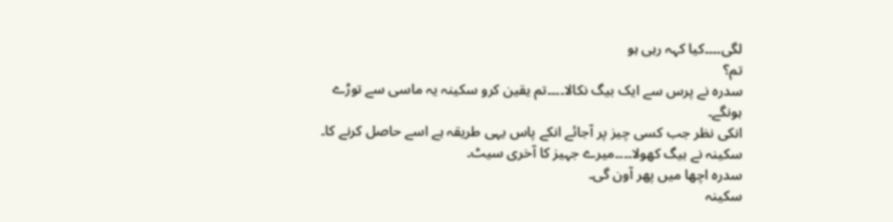لگی۔۔۔۔کیا کہہ رہی ہو
تم؟
سدرہ نے پرس سے ایک بیگ نکالا۔۔۔۔تم یقین کرو سکینہ یہ ماسی سے توڑے ہونگے۔
انکی نظر جب کسی چیز پر آجائے انکے پاس یہی طریقہ ہے اسے حاصل کرنے کا۔
سکینہ نے بیگ کھولا۔۔۔۔میرے جہیز کا آخری سیٹ۔
سدرہ اچھا میں پھر آون گی۔
سکینہ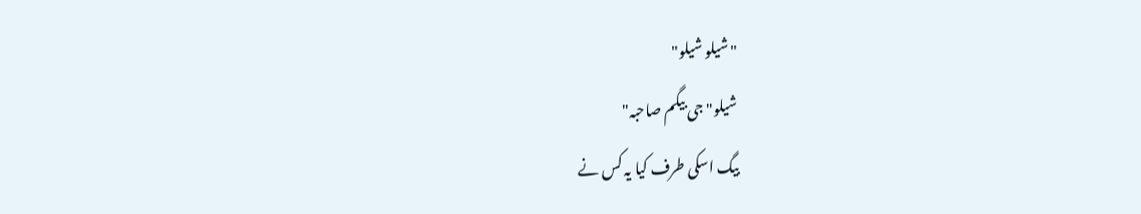"شیلو شیلو"
شیلو" جی بیگم صاحبہ"
بیگ اسکی طرف کیا یہ کس نے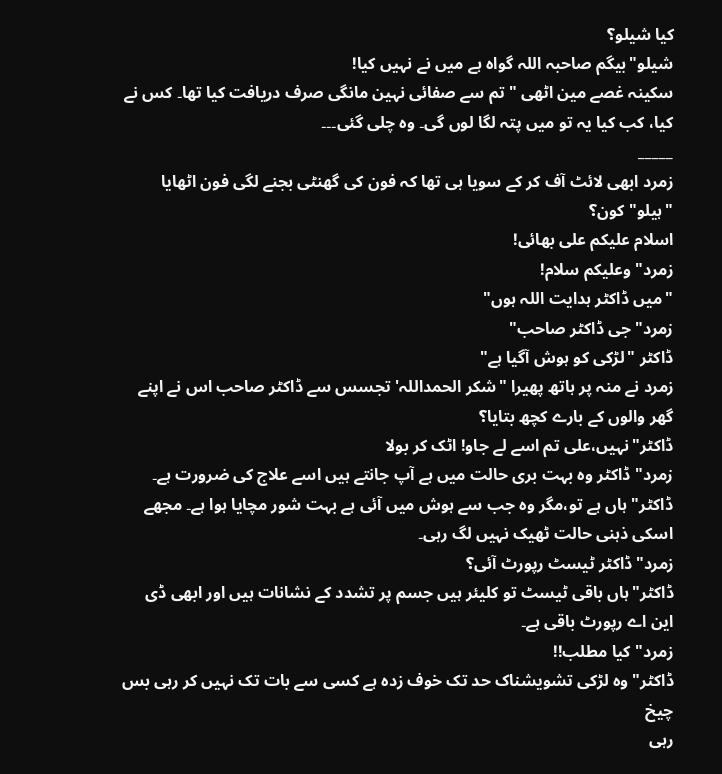کیا شیلو؟
شیلو"بیگم صاحبہ اللہ گواہ ہے میں نے نہیں کیا!
سکینہ غصے مین اٹھی "تم سے صفائی نہین مانگی صرف دریافت کیا تھا۔ کس نے
کیا، کب کیا یہ تو میں پتہ لگا لوں گی۔ وہ چلی گئی۔۔۔
_____
زمرد ابھی لائٹ آف کر کے سویا ہی تھا کہ فون کی گھنٹی بجنے لگی فون اٹھایا
"ہیلو" کون؟
اسلام علیکم علی بھائی!
زمرد"وعلیکم سلام!
"میں ڈاکٹر ہدایت اللہ ہوں"
زمرد"جی ڈاکٹر صاحب"
ڈاکٹر "لڑکی کو ہوش آگیا ہے"
زمرد نے منہ پر ہاتھ پھیرا "شکر الحمداللہ'تجسس سے ڈاکٹر صاحب اس نے اپنے
گھر والوں کے بارے کچھ بتایا؟
ڈاکٹر"نہیں،علی تم اسے لے جاو! اٹک کر بولا
زمرد" ڈاکٹر وہ بہت بری حالت میں ہے آپ جانتے ہیں اسے علاج کی ضرورت ہے۔
ڈاکٹر" ہاں ہے تو،مگر وہ جب سے ہوش میں آئی ہے بہت شور مچایا ہوا ہے۔ مجھے
اسکی ذہنی حالت ٹھیک نہیں لگ رہی۔
زمرد"ڈاکٹر ٹیسٹ رپورٹ آئی؟
ڈاکٹر"ہاں باقی ٹیسٹ تو کلیئر ہیں جسم پر تشدد کے نشانات ہیں اور ابھی ڈی
این اے رپورٹ باقی ہے۔
زمرد"کیا مطلب!!
ڈاکٹر"وہ لڑکی تشویشناک حد تک خوف زدہ ہے کسی سے بات تک نہیں کر رہی بس چیخ
رہی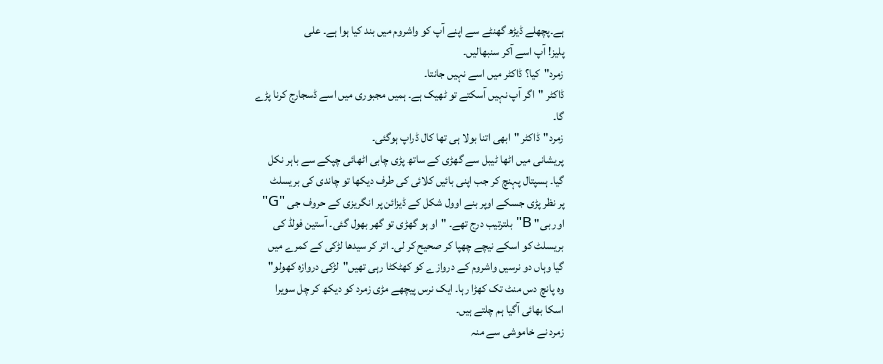ہے۔پچھلے ڈیڑھ گھنٹے سے اپنے آپ کو واشروم میں بند کیا ہوا ہے۔ علی
پلیز! آپ اسے آکر سنبھالیں۔
زمرد"کیا؟ ڈاکٹر میں اسے نہیں جانتا۔
ڈاکٹر "اگر آپ نہیں آسکتے تو ٹھیک ہے۔ ہمیں مجبوری میں اسے ڈسجارج کرنا پڑے
گا۔
زمرد"ڈاکٹر "ابھی اتنا بولا ہی تھا کال ڈراپ ہوگئی۔
پریشانی میں اٹھا ٹیبل سے گھڑی کے ساتھ پڑی چابی اٹھائی چپکے سے باہر نکل
گیا۔ ہسپتال پہنچ کر جب اپنی بائیں کلائی کی طرف دیکھا تو چاندی کی بریسلٹ
پر نظر پڑی جسکے اوپر بنے اوول شکل کے ڈیزائن پر انگریزی کے حروف جی "G"
اور بی" B"بلترتیب درج تھے۔ "او ہو گھڑی تو گھر بھول گئی۔ آستین فولڈ کی
بریسلٹ کو اسکے نیچے چھپا کر صحیح کر لی۔ اتر کر سیدھا لڑکی کے کمرے میں
گیا وہاں دو نرسیں واشروم کے دروازے کو کھٹکٹا رہی تھیں"لڑکی دروازہ کھولو"
وہ پانچ دس منٹ تک کھڑا رہا۔ ایک نرس پیچھے مڑی زمرد کو دیکھ کر چل سویرا
اسکا بھائی آگیا ہم چلتے ہیں۔
زمرد نے خاموشی سے منہ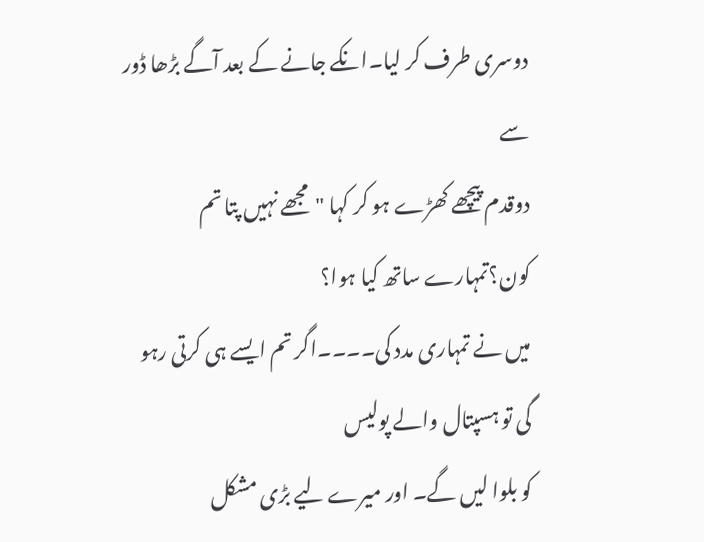دوسری طرف کر لیا۔انکے جانے کے بعد آگے بڑھا ڈور سے
دوقدم پیچھے کھڑے ہو کر کہا "مجھے نہیں پتا تم کون؟تمہارے ساتھ کیا ہوا؟
میں نے تمہاری مدد کی۔۔۔۔اگر تم ایسے ہی کرتی رہو گی تو ہسپتال والے پولیس
کو بلوا لیں گے۔ اور میرے لیے بڑی مشکل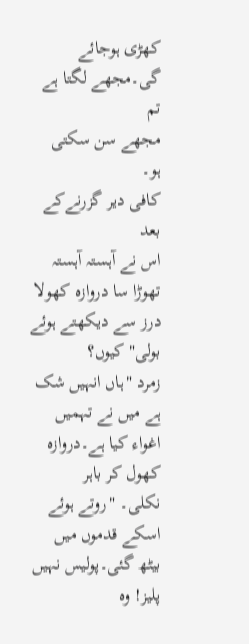کھڑی ہوجائے گی۔مجھے لگتا ہے تم
مجھے سن سکتی ہو۔
کافی دیر گزرنےکے بعد
اس نے آہستہ آہستہ تھوڑا سا دروازہ کھولا درز سے دیکھتے ہوئے بولی" کیوں؟
زمرد "ہاں انہیں شک ہے میں نے تہمیں اغواء کیا ہے۔دروازہ کھول کر باہر
نکلی۔ "روتے ہوئے اسکے قدموں میں بیٹھ گئی۔پولیس نہیں پلیز! وہ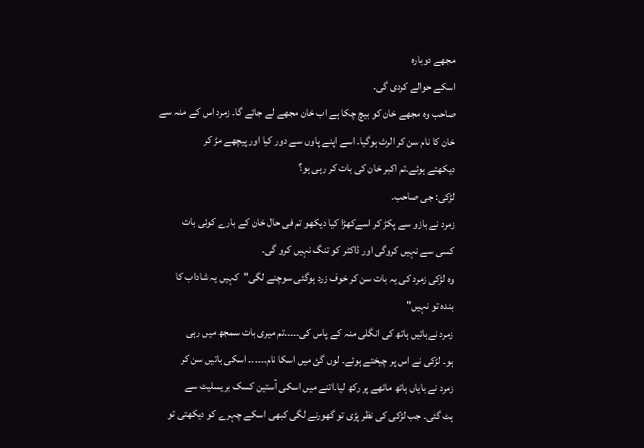مجھے دوبارہ
اسکے حوالے کردی گی۔
صاحب وہ مجھے خان کو بیچ چکا ہے اب خان مجھے لے جائے گا۔ زمرد اس کے منہ سے
خان کا نام سن کر الرٹ ہوگیا۔ اسے اپنے پاوں سے دور کیا اور پیچھے مڑ کر
دیکھتے ہوئے۔تم اکبر خان کی بات کر رہی ہو؟
لڑکی: جی صاحب۔
زمرد نے بازو سے پکڑ کر اسےکھڑا کیا دیکھو تم فی حال خان کے بارے کوئی بات
کسی سے نہیں کروگی اور ڈاکٹر کو تنگ نہیں کرو گی۔
وہ لڑکی زمرد کی یہ بات سن کر خوف زرد ہوگئی سوچنے لگی"کہیں یہ شاداب کا
بندہ تو نہیں"
زمرد نےبائیں ہاتھ کی انگلی منہ کے پاس کی۔۔۔۔۔تم میری بات سمجھ میں رہی
ہو۔ لڑکی نے اس پر چیختے ہوئے۔ لوں گئ میں اسکا نام۔۔۔۔۔۔ اسکی باتیں سن کر
زمرد نے بایاں ہاتھ ماتھے پر رکھ لیا۔اتنے میں اسکی آستین کسک بریسلیٹ سے
ہٹ گئی۔ جب لڑکی کی نظر پڑی تو گھورنے لگی کبھی اسکے چہرے کو دیکھتی تو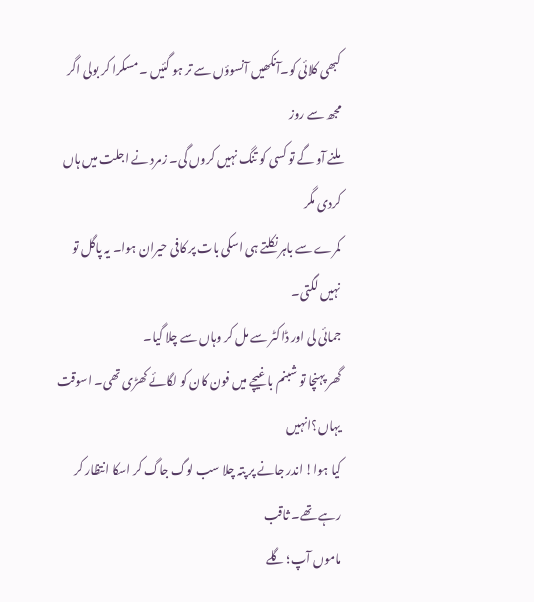کبھی کلائی کو۔آنکھیں آنسوؤں سے تر ہو گئیں ۔ مسکرا کر بولی اگر مجھ سے روز
ملنے آو گے تو کسی کو تنگ نہیں کروں گی۔ زمرد نے اجلت میں ہاں کردی مگر
کمرے سے باہر نکلتے ہی اسکی بات پر کافی حیران ہوا۔ یہ پاگل تو نہیں لگتی۔
جمائی لی اور ڈاکٹر سے مل کر وہاں سے چلا گیا۔
گھر پہنچا تو شبنم باغیچے میں فون کان کو لگائے کھڑی تھی۔ اسوقت یہاں؟انہیں
کیا ہوا! اندر جانے پر پتہ چلا سب لوگ جاگ کر اسکا انتظار کر رہے تھے۔ ثاقب
ماموں آپ؛ گلے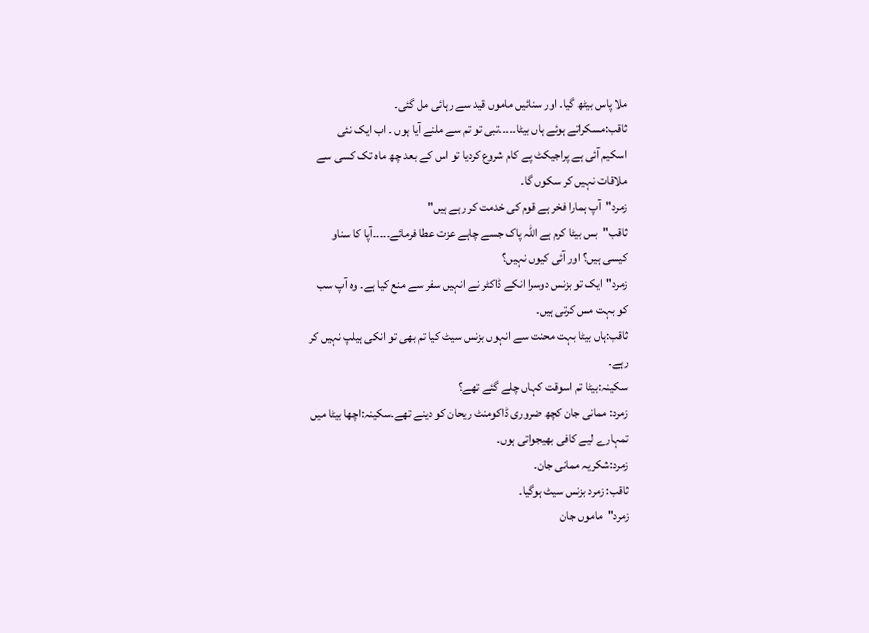ملا پاس بیٹھ گیا۔ اور سنائیں ماموں قید سے رہائی مل گئی۔
ثاقب:مسکراتے ہوئے ہاں بیٹا۔۔۔۔۔تبی تو تم سے ملنے آیا ہوں ۔ اب ایک نئی
اسکیم آئی ہے پراجیکٹ پے کام شروع کردیا تو اس کے بعد چھ ماہ تک کسی سے
ملاقات نہیں کر سکوں گا۔
زمرد"آپ ہمارا فخر ہے قوم کی خدمت کر رہے ہیں"
ثاقب"بس بیٹا کرم ہے اللہ پاک جسے چاہے عزت عطا فرمائے۔۔۔۔۔آپا کا سناو
کیسی ہیں؟ اور آئی کیوں نہیں؟
زمرد"ایک تو بزنس دوسرا انکے ڈاکٹر نے انہیں سفر سے منع کیا ہے۔ وہ آپ سب
کو بہت مس کرتی ہیں۔
ثاقب:ہاں بیٹا بہت محنت سے انہوں بزنس سیٹ کیا تم بھی تو انکی ہیلپ نہیں کر
رہے۔
سکینہ:بیٹا تم اسوقت کہاں چلے گئے تھے؟
زمرد: ممانی جان کچھ ضروری ڈاکومنٹ ریحان کو دینے تھے۔سکینہ:اچھا بیٹا میں
تمہارے لیے کافی بھیجواتی ہوں۔
زمرد:شکریہ ممانی جان۔
ثاقب: زمرد بزنس سیٹ ہوگیا۔
زمرد"ماموں جان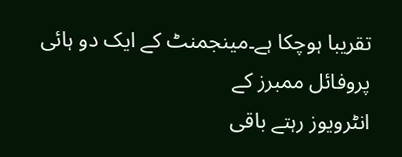تقریبا ہوچکا ہے۔مینجمنٹ کے ایک دو ہائی پروفائل ممبرز کے
انٹرویوز رہتے باقی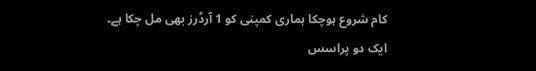کام شروع ہوچکا ہماری کمپنی کو 1 آرڈرز بھی مل چکا ہے۔
ایک دو پراسس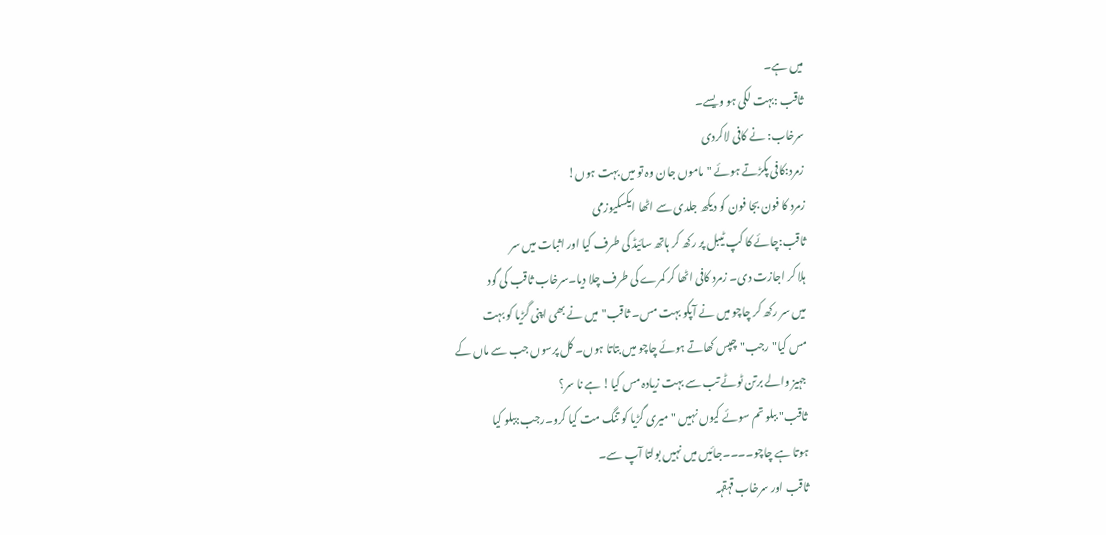میں ہے۔
ثاقب :بہت لکی ہو ویسے۔
سرخاب: نے کافی لاکردی
زمرد:کافی پکڑتے ہوئے "ماموں جان وہ تو میں بہت ہوں!
زمرد کا فون بجا فون کو دیکھ جلدی سے اٹھا ایکسکیوزمی
ثاقب:چائے کا کپ ٹیبل پر رکھ کر ہاتھ سائیڈ کی طرف کیا اور اثبات میں سر
ہلا کر اجازت دی۔ زمرد کافی اٹھا کر کمرے کی طرف چلا دیا۔سرخاب ثاقب کی گود
میں سر رکھ کر چاچو میں نے آپکو بہت مس۔ ثاقب"میں نے بھی اپنی گڑیا کو بہت
مس کیا" رجب"چپس کھاتے ہوئے چاچو میں بتاتا ہوں۔ کل پرسوں جب سے ماں کے
جہیز والے برتن ٹوٹے تب سے بہت زیادہ مس کیا! ہے نا سر؟
ثاقب" ببلو تم سوئے کیوں نہیں "میری گڑیا کو تنگ مت کیا کرو۔رجب:ببلو کیا
ہوتا ہے چاچو۔۔۔۔جائیں میں نہیں بولتا آپ سے۔
ثاقب اور سرخاب قہقہہ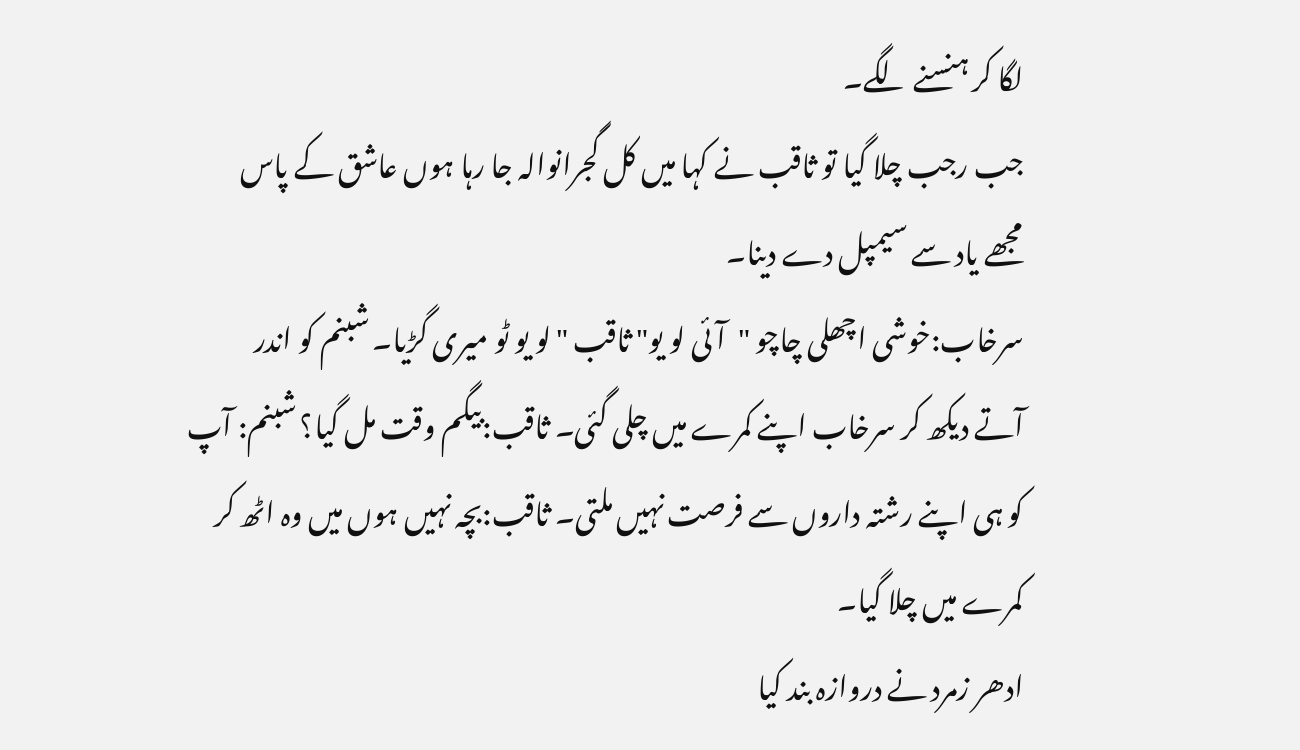لگا کر ہنسنے لگے۔
جب رجب چلا گیا تو ثاقب نے کہا میں کل گجرانوالہ جا رہا ہوں عاشق کے پاس
مجھے یاد سے سیمپل دے دینا۔
سرخاب:خوشی اچھلی چاچو "آئی لو یو" ثاقب "لو یو ٹو میری گڑیا۔ شبنم کو اندر
آتے دیکھ کر سرخاب اپنے کمرے میں چلی گئی۔ ثاقب:بیگم وقت مل گیا؟ شبنم: آپ
کو ہی اپنے رشتہ داروں سے فرصت نہیں ملتی۔ ثاقب:بچہ نہیں ہوں میں وہ اٹھ کر
کمرے میں چلا گیا۔
ادھر زمرد نے دروازہ بند کیا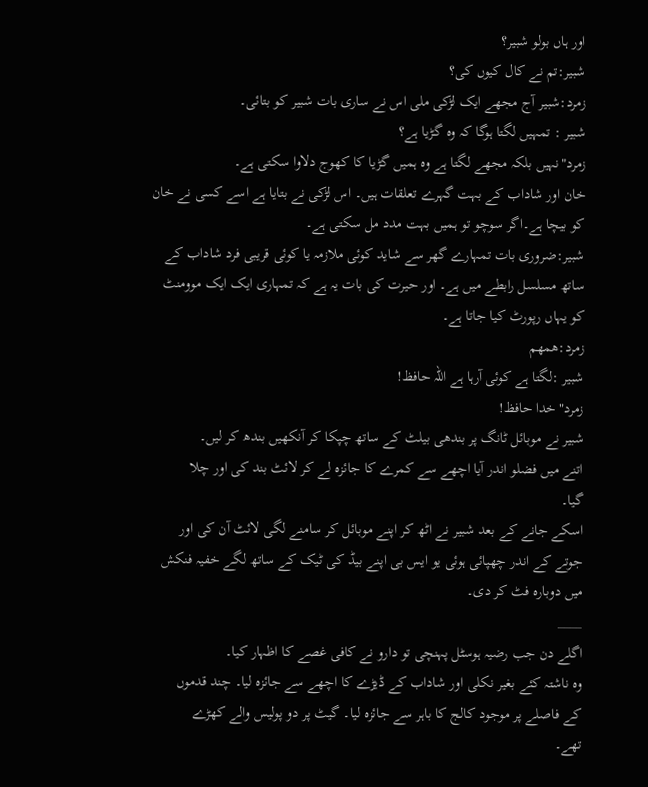اور ہاں بولو شبیر؟
شبیر:تم نے کال کیوں کی؟
زمرد:شبیر آج مجھے ایک لڑکی ملی اس نے ساری بات شبیر کو بتائی۔
شبیر : تمہیں لگتا ہوگا کہ وہ گڑیا ہے؟
زمرد"نہیں بلکہ مجھے لگتا ہے وہ ہمیں گڑیا کا کھوج دلاوا سکتی ہے۔
خان اور شاداب کے بہت گہرے تعلقات ہیں۔ اس لڑکی نے بتایا ہے اسے کسی نے خان
کو بیچا ہے۔اگر سوچو تو ہمیں بہت مدد مل سکتی ہے۔
شبیر:ضروری بات تمہارے گھر سے شاید کوئی ملازمہ یا کوئی قریبی فرد شاداب کے
ساتھ مسلسل رابطے میں ہے۔ اور حیرت کی بات یہ ہے کہ تمہاری ایک ایک موومنٹ
کو یہاں رپورٹ کیا جاتا ہے۔
زمرد:ھمھم
شبیر :لگتا ہے کوئی آرہا ہے اللہ حافظ!
زمرد"خدا حافظ!
شبیر نے موبائل ٹانگ پر بندھی بیلٹ کے ساتھ چپکا کر آنکھیں بندھ کر لیں۔
اتنے میں فضلو اندر آیا اچھے سے کمرے کا جائزہ لے کر لائٹ بند کی اور چلا
گیا۔
اسکے جانے کے بعد شبیر نے اٹھ کر اپنے موبائل کر سامنے لگی لائٹ آن کی اور
جوتے کے اندر چھپائی ہوئی یو ایس بی اپنے بیڈ کی ٹیک کے ساتھ لگے خفیہ فنکش
میں دوبارہ فٹ کر دی۔
____
اگلے دن جب رضیہ ہوسٹل پہنچی تو دارو نے کافی غصے کا اظہار کیا۔
وہ ناشتہ کئے بغیر نکلی اور شاداب کے ڈیڑے کا اچھے سے جائزہ لیا۔ چند قدموں
کے فاصلے پر موجود کالج کا باہر سے جائزہ لیا۔ گیٹ پر دو پولیس والے کھڑے
تھے۔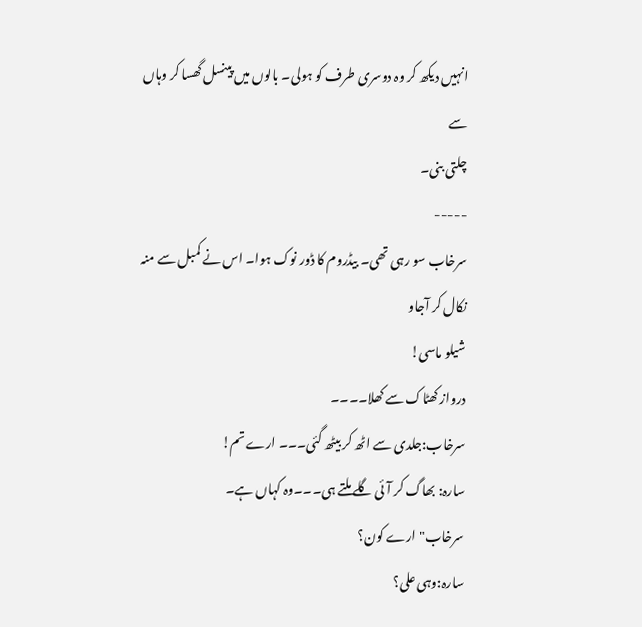انہیں دیکھ کر وہ دوسری طرف کو ہولی۔ بالوں میں پینسل گھسا کر وہاں سے
چلتی بنی۔
-----
سرخاب سو رہی تھی۔ بیڈروم کا ڈور نوک ہوا۔ اس نے کمبل سے منہ نکال کر آجاو
شیلو ماسی!
درواز کھٹاک سے کھلا۔۔۔۔
سرخاب:جلدی سے اٹھ کر بیٹھ گئی۔۔۔ ارے تم!
سارہ: بھاگ کر آئی گلے ملتے ہی۔۔۔وہ کہاں ہے۔
سرخاب"ارے کون؟
سارہ:وہی علی؟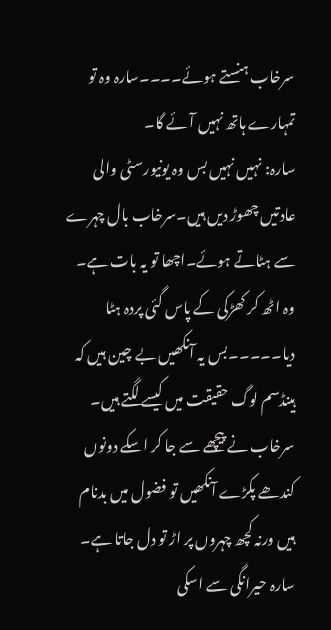سرخاب ہنستے ہوئے۔۔۔۔سارہ وہ تو تمہارے ہاتھ نہیں آئے گا۔
سارہ: نہیں نہیں بس وہ یونیورسٹی والی عادتیں چھوڑ دیں ہیں۔سرخاب بال چہرے
سے ہٹاتے ہوئے۔اچھا تو یہ بات ہے۔
وہ اٹھ کر کھڑکی کے پاس گئی پردہ ہٹا دیا۔۔۔۔۔بس یہ آنکھیں بے چین ہیں کہ
ہینڈسم لوگ حقیقت میں کیسے لگتے ہیں۔
سرخاب نے پیچھے سے جا کر اسکے دونوں کندھے پکڑے آنکھیں تو فضول میں بدنام
ہیں ورنہ کچھ چہروں پر اڑ تو دل جاتا ہے۔
سارہ حیرانگی سے اسکی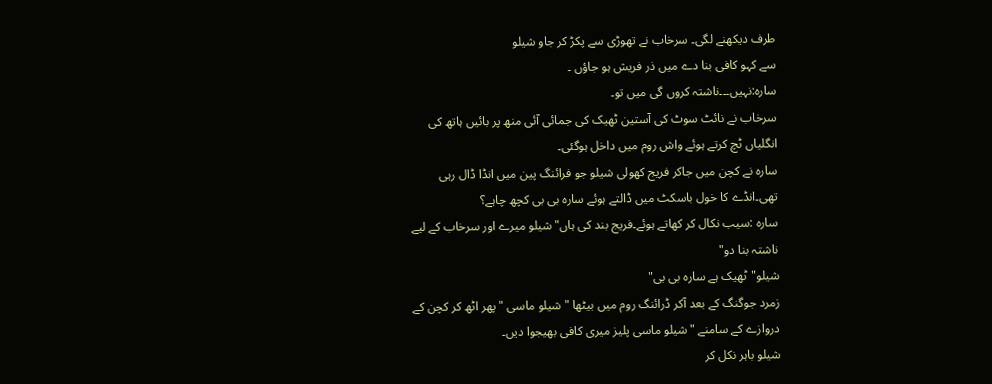طرف دیکھنے لگی۔ سرخاب نے تھوڑی سے پکڑ کر جاو شیلو
سے کہو کافی بنا دے میں ذر فریش ہو جاؤں ۔
سارہ:نہیں۔۔۔ناشتہ کروں گی میں تو۔
سرخاب نے نائٹ سوٹ کی آستین ٹھیک کی جمائی آئی منھ پر بائیں ہاتھ کی
انگلیاں ٹچ کرتے ہوئے واش روم میں داخل ہوگئی۔
سارہ نے کچن میں جاکر فریج کھولی شیلو جو فرائنگ پین میں انڈا ڈال رہی
تھی۔انڈے کا خول باسکٹ میں ڈالتے ہوئے سارہ بی بی کچھ چاہے؟
سارہ :سیب نکال کر کھاتے ہوئے۔فریج بند کی ہاں"شیلو میرے اور سرخاب کے لیے
ناشتہ بنا دو"
شیلو"ٹھیک ہے سارہ بی بی"
زمرد جوگنگ کے بعد آکر ڈرائنگ روم میں بیٹھا "شیلو ماسی "پھر اٹھ کر کچن کے
دروازے کے سامنے "شیلو ماسی پلیز میری کافی بھیجوا دیں۔
شیلو باہر نکل کر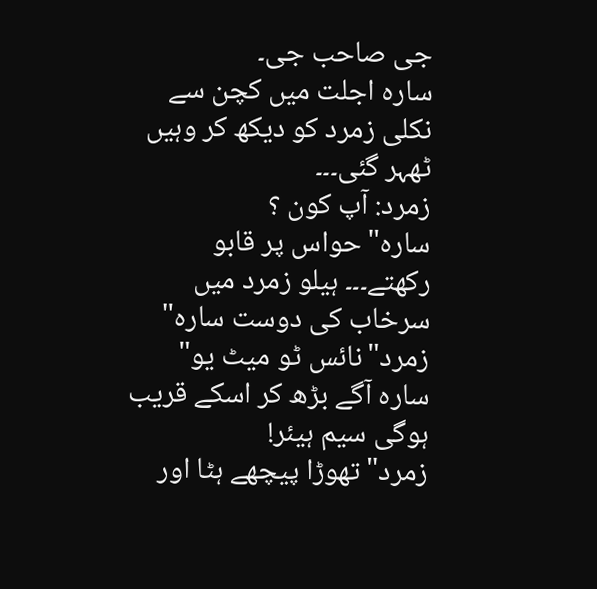جی صاحب جی۔
سارہ اجلت میں کچن سے نکلی زمرد کو دیکھ کر وہیں ٹھہر گئی۔۔۔
زمرد: آپ کون ؟
سارہ"حواس پر قابو رکھتے۔۔۔ ہیلو زمرد میں سرخاب کی دوست سارہ"
زمرد"نائس ٹو میٹ یو"
سارہ آگے بڑھ کر اسکے قریب ہوگی سیم ہیئر!
زمرد"تھوڑا پیچھے ہٹا اور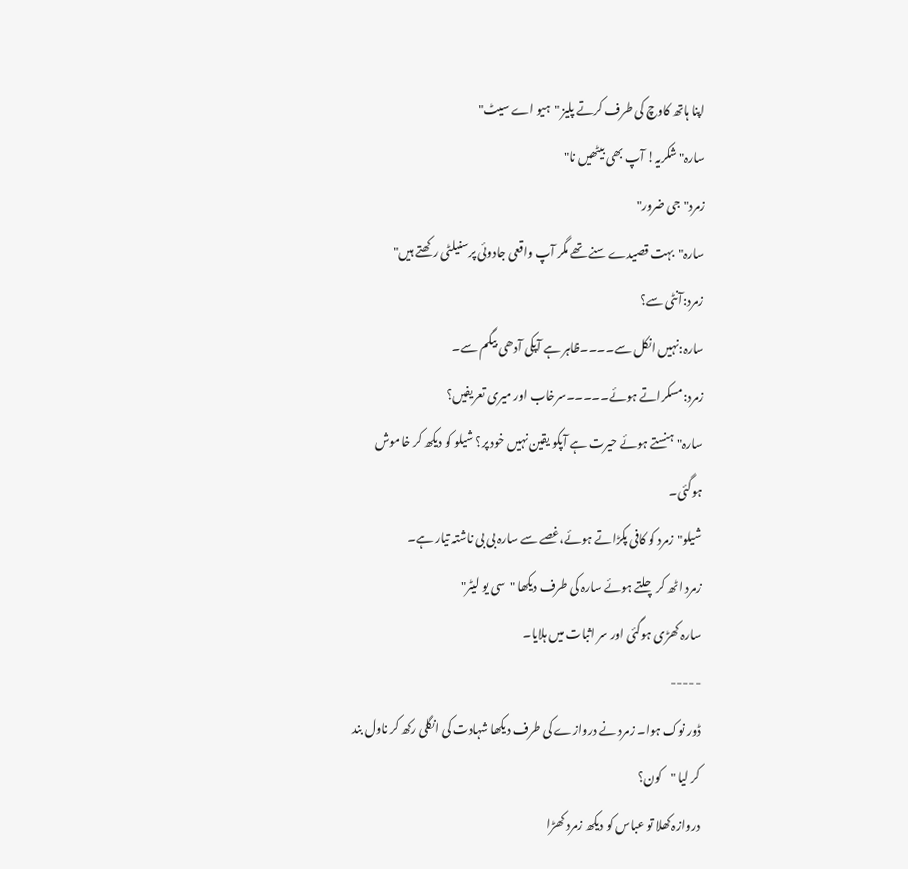اپنا ہاتھ کاوچ کی طرف کرتے پلیز "ہیو اے سیٹ"
سارہ"شکریہ! آپ بھی بیٹھیں نا"
زمرد"جی ضرور"
سارہ"بہت قصیدے سنے تھے مگر آپ واقعی جادوئی پرسنیلٹی رکھتے ہیں"
زمرد:آنٹی سے؟
سارہ:نہیں انکل سے۔۔۔۔ظاہر ہے آپکی آدھی بیگم سے۔
زمرد:مسکراتے ہوئے۔۔۔۔۔سرخاب اور میری تعریفیں؟
سارہ" ہنستے ہوئے حیرت ہے آپکو یقین نہیں خود پر؟ شیلو کو دیکھ کر خاموش
ہوگئی۔
شیلو"زمرد کو کافی پکڑاتے ہوئے،غصے سے سارہ بی بی ناشتہ تیار ہے۔
زمرد اٹھ کر چلتے ہوئے سارہ کی طرف دیکھا "سی یو لیٹر"
سارہ کھڑی ہوگئی اور سر اثبات میں ہلایا۔
-----
ڈور نوک ہوا۔ زمرد نے دروازے کی طرف دیکھا شہادت کی انگلی رکھ کر ناول بند
کر لیا "کون؟
دروازہ کھلا تو عباس کو دیکھ زمرد کھڑا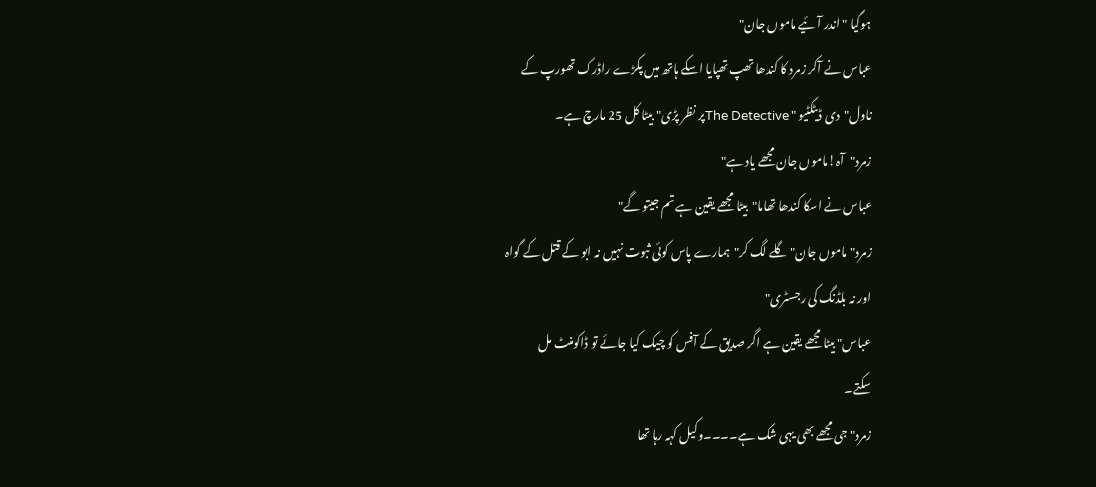ہوگیا "اندر آئیے ماموں جان"
عباس نے آکر زمرد کا کندھا تھپ تھپایا اسکے ہاتھ میں پکڑے راڈرک تھورپ کے
ناول"دی ڈیٹکٹیو " The Detectiveپر نظر پڑی" بیٹا کل 25 مارچ ہے۔
زمرد"آہ!ماموں جان مجھے یاد ہے"
عباس نے اسکا کندھا تھاما"بیٹا مجھے یقین ہے تم جیتو گے"
زمرد"ماموں جان" گلے لگ کر"ہمارے پاس کوئی ثبوت نہیں نہ ابو کے قتل کے گواہ
اور نہ بلڈنگ کی رجسٹری"
عباس" بیٹا مجھے یقین ہے اگر صدیق کے آفس کو چیک کیا جائے تو ڈاکومنٹ مل
سکتے۔
زمرد" جی مجھے بھی یہی شک ہے۔۔۔۔وکیل کہہ رہا تھا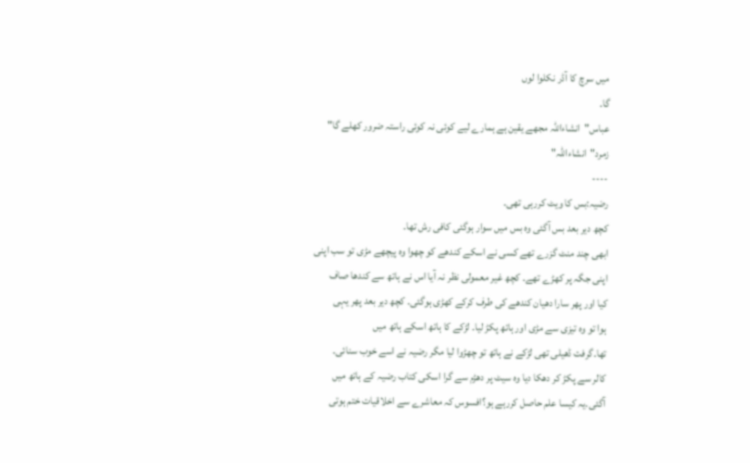میں سرچ کا آڈر نکلوا لوں
گا۔
عباس"انشاءاللہ مجھے یقین ہے ہمارے لیے کوئی نہ کوئی راستہ ضرور کھلے گا"
زمرد"انشاءاللہ"
----
رضیہ:بس کا ویٹ کررہی تھی۔
کچھ دیر بعد بس آگئی وہ بس میں سوار ہوگئی کافی رش تھا۔
ابھی چند منٹ گزرے تھے کسی نے اسکے کندھے کو چھوا وہ پیچھے مڑی تو سب اپنی
اپنی جگہ پر کھڑے تھے۔ کچھ غیر معمولی نظر نہ آیا اس نے ہاتھ سے کندھا صاف
کیا اور پھر سارا دھیان کندھے کی طرف کرکے کھڑی ہوگئی۔ کچھ دیر بعد پھر یہی
ہوا تو وہ تیزی سے مڑی اور ہاتھ پکڑ لیا۔ لڑکے کا ہاتھ اسکے ہاتھ میں
تھا۔گرفت ڈھیلی تھی لڑکے نے ہاتھ تو چھڑوا لیا مگر رضیہ نے اسے خوب سنائی۔
کالر سے پکڑ کر دھکا دیا وہ سیٹ پر دھڑم سے گرا اسکی کتاب رضیہ کے ہاتھ میں
آگئی۔یہ کیسا علم حاصل کررہے ہو؟افسوس کہ معاشرے سے اخلاقیات ختم ہوتی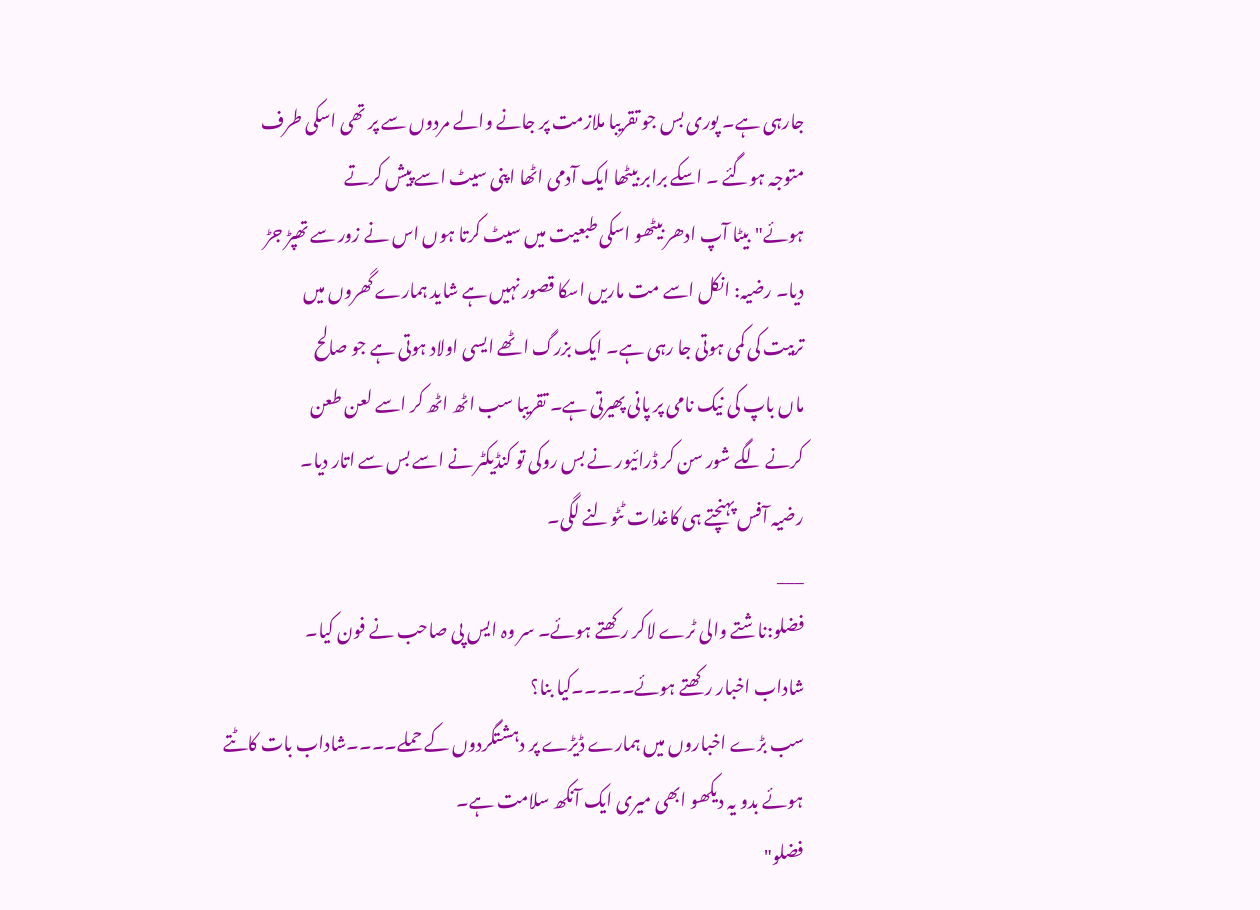جارہی ہے۔ پوری بس جو تقریبا ملازمت پر جانے والے مردوں سے پر تھی اسکی طرف
متوجہ ہوگئے ۔ اسکے برابر بیٹھا ایک آدمی اٹھا اپنی سیٹ اسے پیش کرتے
ہوئے"بیٹا آپ ادھر بیٹھو اسکی طبعیت میں سیٹ کرتا ہوں اس نے زور سے تھپڑ جڑ
دیا۔ رضیہ: انکل اسے مت ماریں اسکا قصور نہیں ہے شاید ہمارے گھروں میں
تربیت کی کمی ہوتی جا رہی ہے۔ ایک بزرگ اٹھے ایسی اولاد ہوتی ہے جو صالح
ماں باپ کی نیک نامی پر پانی پھیرتی ہے۔ تقریبا سب اٹھ اٹھ کر اسے لعن طعن
کرنے لگے شور سن کر ڈرائیور نے بس روکی تو کنڈیکٹر نے اسے بس سے اتار دیا۔
رضیہ آفس پہنچتے ہی کاغدات ٹٹولنے لگی۔
___
فضلو:ناشتے والی ٹرے لاکر رکھتے ہوئے۔ سر وہ ایس پی صاحب نے فون کیا۔
شاداب اخبار رکھتے ہوئے۔۔۔۔۔کیا بنا؟
سب بڑے اخباروں میں ہمارے ڈیڑے پر دہشتگردوں کے حملے۔۔۔۔شاداب بات کاٹتے
ہوئے بدو یہ دیکھو ابھی میری ایک آنکھ سلامت ہے۔
فضلو"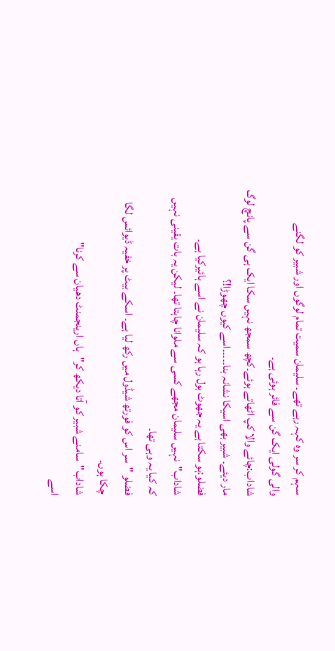سہم کر سر وہ کہہ رہے تھے۔ سلیمان سمیت تمام لوگوں اور شبیر کو لگنے
والی گولی ایک گن سے فائر ہوئی ہے۔
شاداب:چائے والا کپ اٹھاتے ہوئے۔کچھ سمجھ نہیں سکا ایک ہی گن سے پانچ لوگ
مار دیئے۔ شبیر بھی اسیکا نشانہ بنا۔۔۔۔۔اسے کیوں چھوڑا!؟
فضلو:ہو سکتا ہے یہ جھوٹ بول رہا ہو کہ سلیمان نے اسے ہائیرکیا ہے۔
شاداب"نہیں سلیمان مجھے کسی سے ملوانا چاہتا تھا۔ لیکن یہ بات یقینی نہیں
کہ کیا یہ وہی تھا۔
فضلو "سر اس کو فورتھ شیڈول میں رکھ لیا ہے۔ اسکے بیٹ پر خفیہ ڈیوائس لگا
چکا ہوں۔
شاداب"سامنے شبیر کو آتا دیکھ کر"ہاں ارینجمنٹ دھیان سے کرنا"
اسے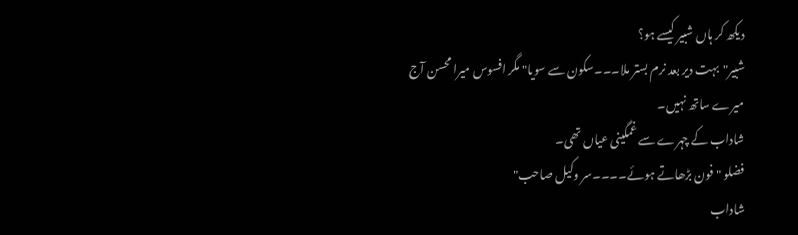دیکھ کر ہاں شبیر کیسے ہو؟
شبیر"بہت دیر بعد نرم بستر ملا۔۔۔سکون سے سویا" مگر افسوس میرا محسن آج
میرے ساتھ نہیں۔
شاداب کے چہرے سے غمگینی عیاں تھی۔
فضلو " فون بڑھاتے ہوئے۔۔۔۔سر وکیل صاحب"
شاداب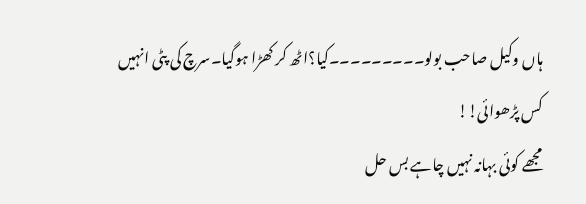ہاں وکیل صاحب بولو۔۔۔۔۔۔۔۔۔کیا؟اٹھ کر کھڑا ہوگیا۔سرچ کی پٹی انہیں
کس پڑھوائی!!
مجھے کوئی بہانہ نہیں چاہے بس حل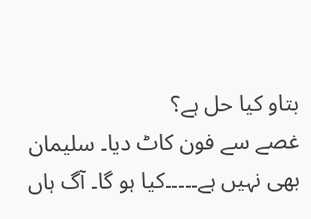بتاو کیا حل ہے؟
غصے سے فون کاٹ دیا۔ سلیمان بھی نہیں ہے۔۔۔۔۔کیا ہو گا۔ آگ ہاں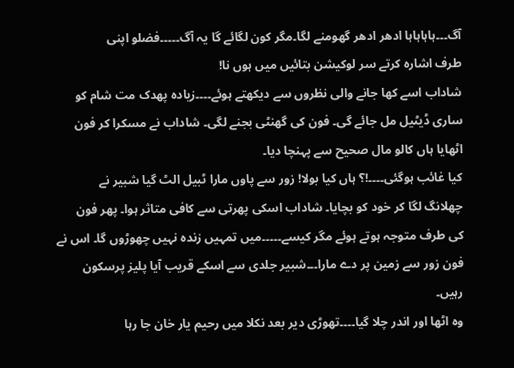آگ۔۔۔ہاہاہاہا ادھر ادھر گھومنے لگا۔مگر کون لگائے گا یہ آگ۔۔۔۔۔فضلو اپنی
طرف اشارہ کرتے سر لوکیشن بتائیں میں ہوں نا!
شاداب اسے کھا جانے والی نظروں سے دیکھتے ہوئے۔۔۔۔زیادہ پھدک مت شام کو
ساری ڈیٹیل مل جائے گی۔ فون کی گھنٹی بجنے لگی۔ شاداب نے مسکرا کر فون
اٹھایا ہاں کالو مال صحیح سے پہنچا دیا۔
کیا غائب ہوگئی۔۔۔۔!؟ ہاں کیا بولا! زور سے پاوں مارا ٹبیل الٹ گیا شبیر نے
چھلانگ لگا کر خود کو بچایا۔ شاداب اسکی پھرتی سے کافی متاثر ہوا۔ پھر فون
کی طرف متوجہ ہوتے ہوئے مگر کیسے۔۔۔۔۔میں تمہیں زندہ نہیں چھوڑوں گا۔ اس نے
فون زور سے زمین پر دے مارا۔۔۔شبیر جلدی سے اسکے قریب آیا پلیز پرسکون
رہیں۔
وہ اٹھا اور اندر چلا گیا۔۔۔۔تھوڑی دیر بعد نکلا میں رحیم یار خان جا رہا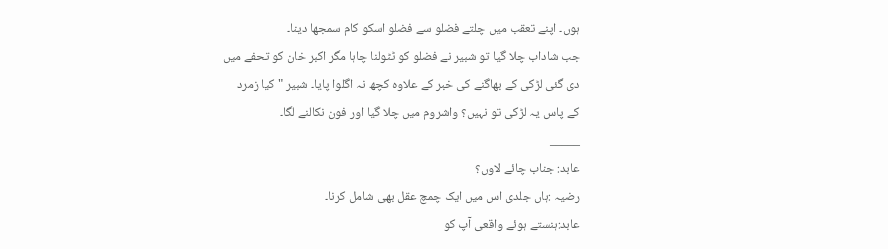ہوں۔ اپنے تعقب میں چلتے فضلو سے فضلو اسکو کام سمجھا دینا۔
جب شاداب چلا گیا تو شبیر نے فضلو کو ٹٹولنا چاہا مگر اکبر خان کو تحفے میں
دی گئی لڑکی کے بھاگنے کی خبر کے علاوہ کچھ نہ اگلوا پایا۔ شبیر "کیا زمرد
کے پاس یہ لڑکی تو نہیں؟ واشروم میں چلا گیا اور فون نکالنے لگا۔
_____
عابد: جناب چائے لاوں؟
رضیہ :ہاں جلدی اس میں ایک چمچ عقل بھی شامل کرنا۔
عابد:ہنستے ہوئے واقعی آپ کو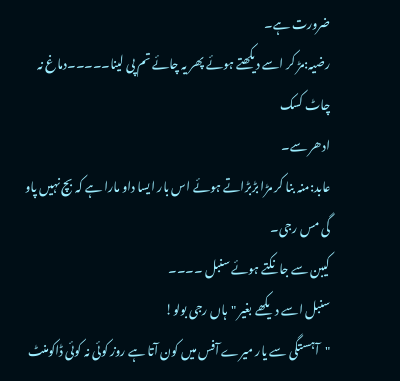ضرورت ہے۔
رضیہ:مڑ کر اسے دیکھتے ہوئے پھر یہ چائے تم پی لینا۔۔۔۔۔دماغ نہ چاٹ کسک
ادھر سے۔
عابد:منہ بنا کر مڑا بڑبڑاتے ہوئے اس بار ایسا داو مارا ہے کہ بچ نہیں پاو
گی مس رجی۔
کیبن سے جانکتے ہوئے سنبل ۔۔۔۔
سنبل اسے دیکھے بغیر "ہاں رجی بولو!
"آہستگی سے یار میرے آفس میں کون آتا ہے روز کوئی نہ کوئی ڈاکومنٹ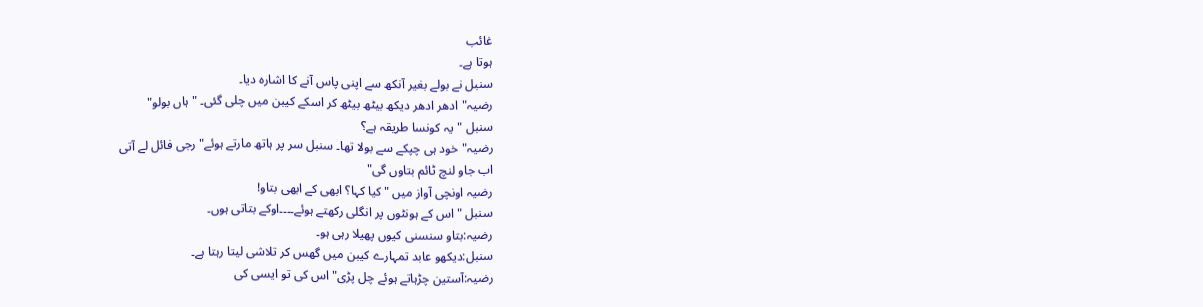غائب
ہوتا ہے۔
سنبل نے بولے بغیر آنکھ سے اپنی پاس آنے کا اشارہ دیا۔
رضیہ"ادھر ادھر دیکھ بیٹھ بیٹھ کر اسکے کیبن میں چلی گئی۔ "ہاں بولو"
سنبل "یہ کونسا طریقہ ہے؟
رضیہ"خود ہی چپکے سے بولا تھا۔ سنبل سر پر ہاتھ مارتے ہوئے"رجی فائل لے آتی
اب جاو لنچ ٹائم بتاوں گی"
رضیہ اونچی آواز میں "کیا کہا؟ ابھی کے ابھی بتاو!
سنبل "اس کے ہونٹوں پر انگلی رکھتے ہوئے۔۔۔۔اوکے بتاتی ہوں۔
رضیہ:بتاو سنسنی کیوں پھیلا رہی ہو۔
سنبل:دیکھو عابد تمہارے کیبن میں گھس کر تلاشی لیتا رہتا ہے۔
رضیہ:آستین چڑہاتے ہوئے چل پڑی"اس کی تو ایسی کی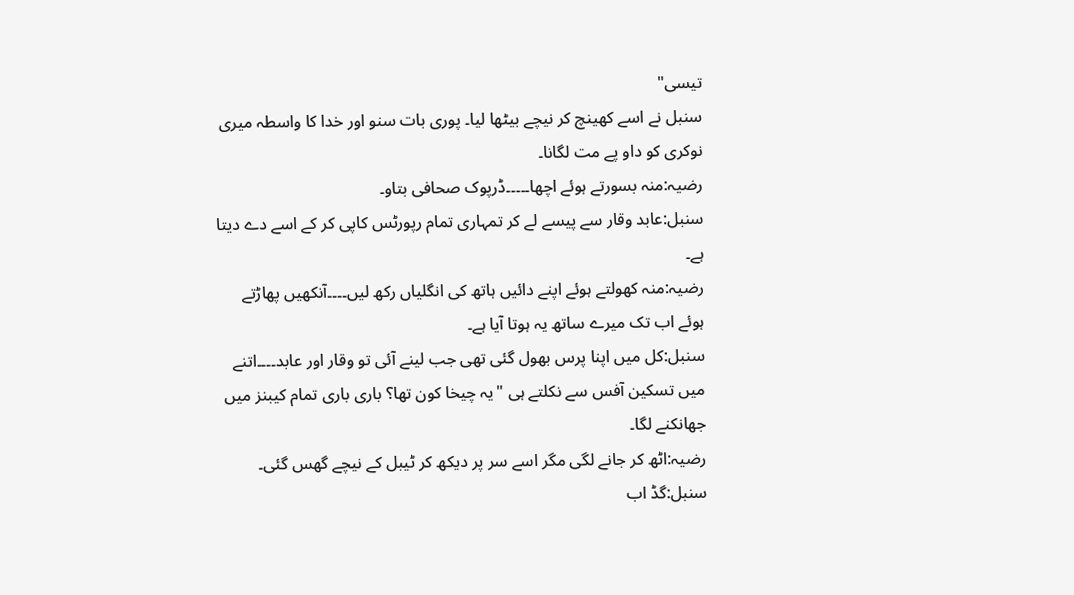تیسی"
سنبل نے اسے کھینچ کر نیچے بیٹھا لیا۔ پوری بات سنو اور خدا کا واسطہ میری
نوکری کو داو پے مت لگانا۔
رضیہ:منہ بسورتے ہوئے اچھا۔۔۔۔۔ڈرپوک صحافی بتاو۔
سنبل:عابد وقار سے پیسے لے کر تمہاری تمام رپورٹس کاپی کر کے اسے دے دیتا
ہے۔
رضیہ:منہ کھولتے ہوئے اپنے دائیں ہاتھ کی انگلیاں رکھ لیں۔۔۔۔آنکھیں پھاڑتے
ہوئے اب تک میرے ساتھ یہ ہوتا آیا ہے۔
سنبل:کل میں اپنا پرس بھول گئی تھی جب لینے آئی تو وقار اور عابد۔۔۔۔اتنے
میں تسکین آفس سے نکلتے ہی "یہ چیخا کون تھا؟ باری باری تمام کیبنز میں
جھانکنے لگا۔
رضیہ:اٹھ کر جانے لگی مگر اسے سر پر دیکھ کر ٹیبل کے نیچے گھس گئی۔
سنبل:گڈ اب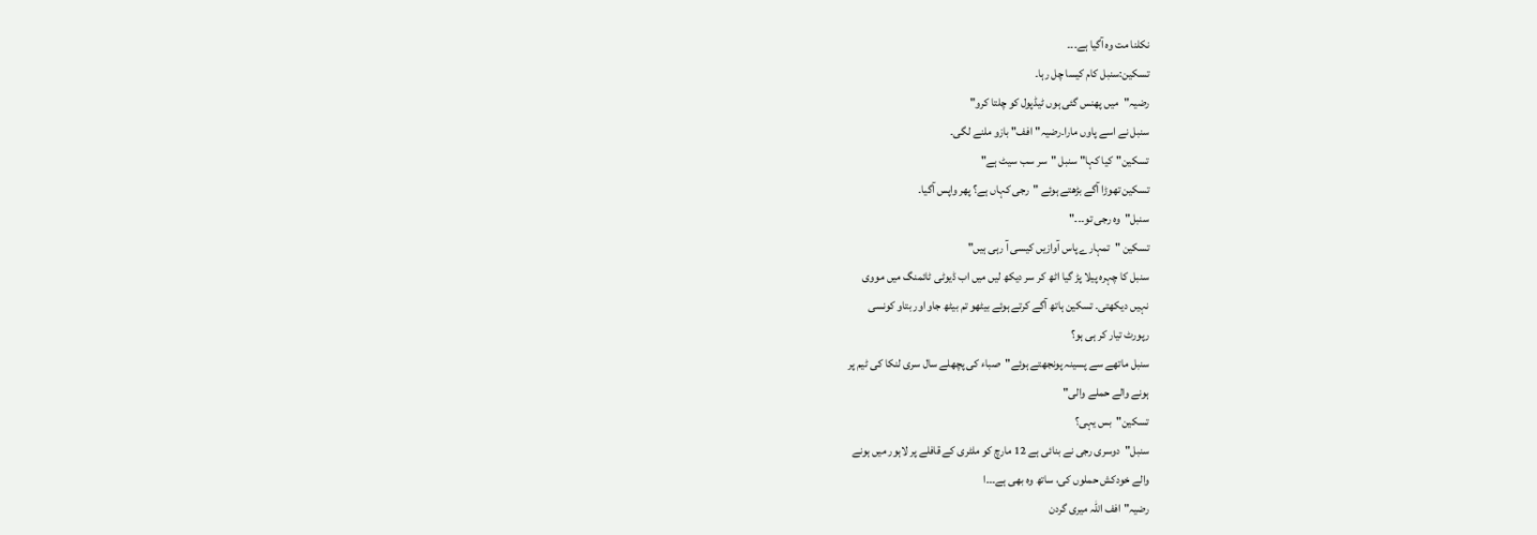نکلنا مت وہ آگیا ہے۔۔۔
تسکین:سنبل کام کیسا چل رہا۔
رضیہ"میں پھنس گئی ہوں ٹیڈپول کو چلتا کرو"
سنبل نے اسے پاوں مارا۔رضیہ"افف" بازو ملنے لگی۔
تسکین"کیا کہا" سنبل "سر سب سیٹ ہے"
تسکین تھوڑا آگے بڑھتے ہوئے "رجی کہاں ہے؟ پھر واپس آگیا۔
سنبل"وہ رجی تو۔۔۔"
تسکین "تمہارے پاس آوازیں کیسی آ رہی ہیں"
سنبل کا چہرہ پیلا پڑ گیا اٹھ کر سر دیکھ لیں میں اب ڈیوٹی ٹائمنگ میں مووی
نہیں دیکھتی۔ تسکین ہاتھ آگے کرتے ہوئے بیٹھو تم بیٹھ جاو اور بتاو کونسی
رپورٹ تیار کر ہی ہو؟
سنبل ماتھے سے پسینہ پونجھتے ہوئے"صباء کی پچھلے سال سری لنکا کی ٹیم پر
ہونے والے حملے والی"
تسکین"بس یہی؟
سنبل"دوسری رجی نے بنائی ہے 12 مارچ کو ملٹری کے قافلے پر لاہور میں ہونے
والے خودکش حملوں کی، ساتھ وہ بھی ہے۔۔۔ا
رضیہ"افف اللہ میری گردن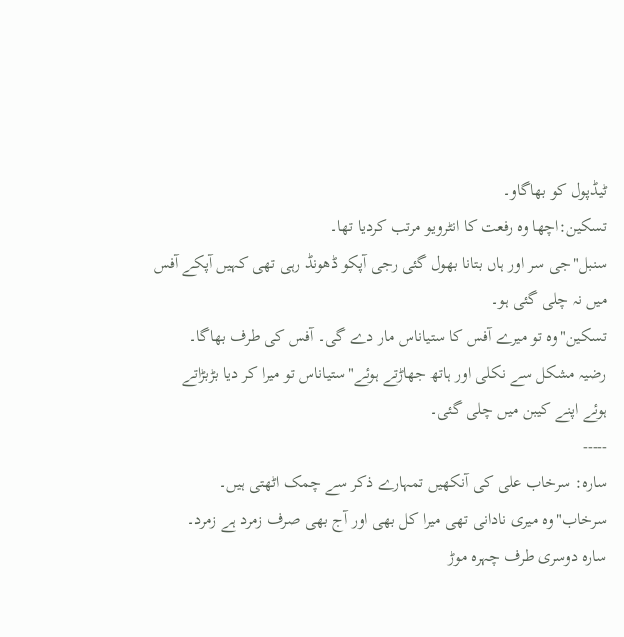ٹیڈپول کو بھاگاو۔
تسکین:اچھا وہ رفعت کا انٹرویو مرتب کردیا تھا۔
سنبل"جی سر اور ہاں بتانا بھول گئی رجی آپکو ڈھونڈ رہی تھی کہیں آپکے آفس
میں نہ چلی گئی ہو۔
تسکین"وہ تو میرے آفس کا ستیاناس مار دے گی۔ آفس کی طرف بھاگا۔
رضیہ مشکل سے نکلی اور ہاتھ جھاڑتے ہوئے"ستیاناس تو میرا کر دیا بڑبڑاتے
ہوئے اپنے کیبن میں چلی گئی۔
-----
سارہ: سرخاب علی کی آنکھیں تمہارے ذکر سے چمک اٹھتی ہیں۔
سرخاب"وہ میری نادانی تھی میرا کل بھی اور آج بھی صرف زمرد ہے زمرد۔
سارہ دوسری طرف چہرہ موڑ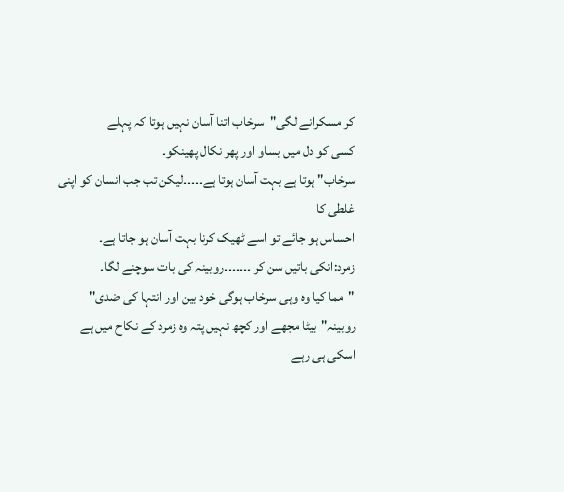کر مسکرانے لگی"سرخاب اتنا آسان نہیں ہوتا کہ پہلے
کسی کو دل میں بساو اور پھر نکال پھینکو۔
سرخاب" ہوتا ہے بہت آسان ہوتا ہے۔۔۔۔۔لیکن تب جب انسان کو اپنی غلطی کا
احساس ہو جائے تو اسے ٹھیک کرنا بہت آسان ہو جاتا ہے۔
زمرد:انکی باتیں سن کر ۔۔۔۔۔۔۔روبینہ کی بات سوچنے لگا۔
"مما کیا وہ وہی سرخاب ہوگی خود بین اور انتہا کی ضدی"
روبینہ"بیٹا مجھے اور کچھ نہیں پتہ وہ زمرد کے نکاح میں ہے اسکی ہی رہے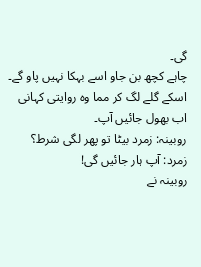گی۔
چاہے کچھ بن جاو اسے بہکا نہیں پاو گے۔ اسکے گلے لگ کر مما وہ روایتی کہانی
اب بھول جائیں آپ۔
روبینہ: زمرد بیٹا تو پھر لگی شرط؟
زمرد: آپ ہار جائیں گی!
روبینہ نے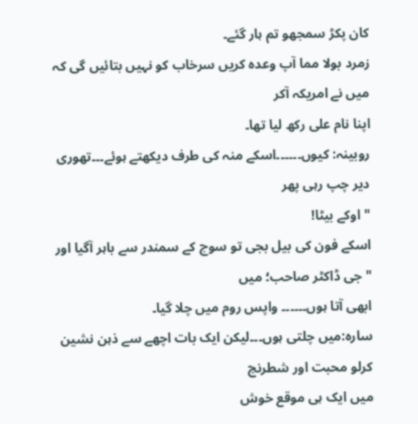کان پکڑ سمجھو تم ہار گئے۔
زمرد بولا مما آپ وعدہ کریں سرخاب کو نہیں بتائیں گی کہ میں نے امریکہ آکر
اپنا نام علی رکھ لیا تھا۔
روبینہ: کیوں۔۔۔۔۔۔اسکے منہ کی طرف دیکھتے ہوئے۔۔۔تھوری دیر چپ رہی پھر
"اوکے بیٹا!
اسکے فون کی بیل بجی تو سوچ کے سمندر سے باہر آگیا اور "جی ڈاکٹر صاحب؛ میں
ابھی آتا ہوں۔۔۔۔۔۔ واپس روم میں چلا گیا۔
سارہ:میں چلتی ہوں۔۔۔لیکن ایک بات اچھے سے ذہن نشین کرلو محبت اور شطرنج
میں ایک ہی موقع خوش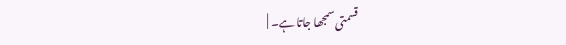قسمتی سمجھا جاتا ہے۔ |